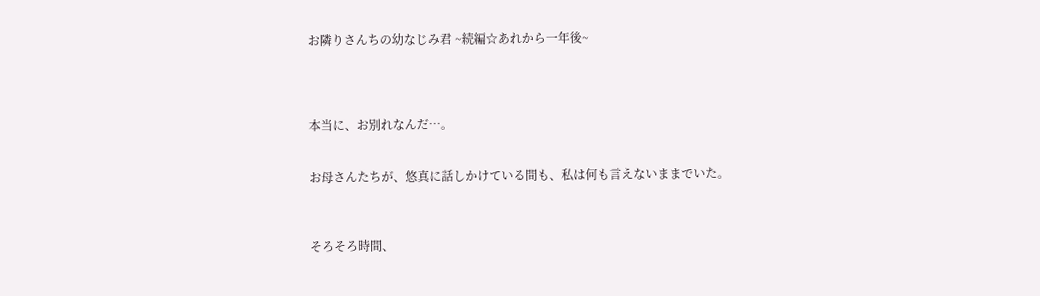お隣りさんちの幼なじみ君 ~続編☆あれから一年後~




本当に、お別れなんだ…。


お母さんたちが、悠真に話しかけている間も、私は何も言えないままでいた。



そろそろ時間、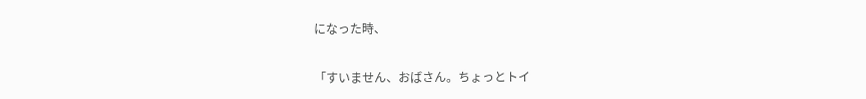になった時、


「すいません、おばさん。ちょっとトイ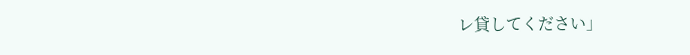レ貸してください」